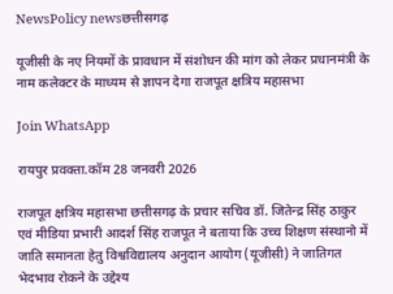NewsPolicy newsछत्तीसगढ़

यूजीसी के नए नियमों के प्रावधान में संशोधन की मांग को लेकर प्रधानमंत्री के नाम कलेक्टर के माध्यम से ज्ञापन देगा राजपूत क्षत्रिय महासभा

Join WhatsApp

रायपुर प्रवक्ता.कॉम 28 जनवरी 2026

राजपूत क्षत्रिय महासभा छत्तीसगढ़ के प्रचार सचिव डॉ. जितेन्द्र सिंह ठाकुर एवं मीडिया प्रभारी आदर्श सिंह राजपूत ने बताया कि उच्च शिक्षण संस्थानो में जाति समानता हेतु विश्वविद्यालय अनुदान आयोग (यूजीसी) ने जातिगत भेदभाव रोकने के उद्देश्य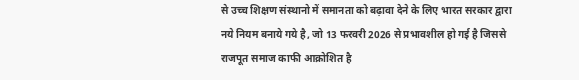से उच्च शिक्षण संस्थानो में समानता को बढ़ावा देने के लिए भारत सरकार द्वारा नये नियम बनाये गये है, जो 13 फरवरी 2026 से प्रभावशील हो गई है जिससे राजपूत समाज काफी आक्रोशित है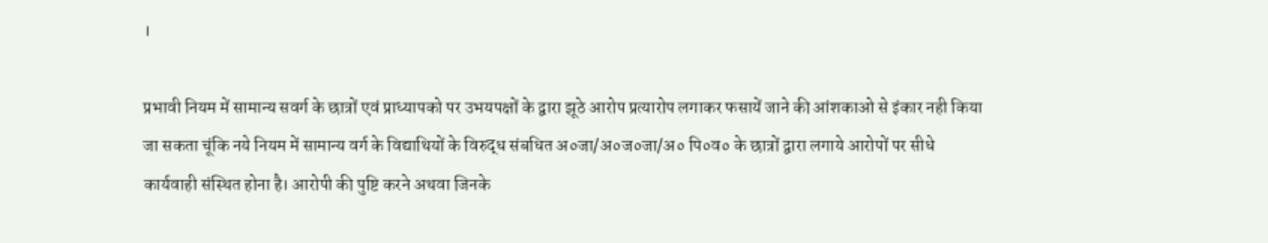।

प्रभावी नियम में सामान्य सवर्ग के छात्रों एवं प्राध्यापको पर उभयपक्षों के द्वारा झूठे आरोप प्रत्यारोप लगाकर फसायें जाने की आंशकाओ से इंकार नही किया जा सकता चूंकि नये नियम में सामान्य वर्ग के विद्याथियों के विरुद्ध संबधित अ०जा/अ०ज०जा/अ० पि०व० के छात्रों द्वारा लगाये आरोपों पर सीधे कार्यवाही संस्थित होना है। आरोपी की पुष्टि करने अथवा जिनके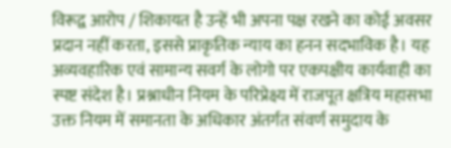विरूद्व आरोप / शिकायत है उन्हें भी अपना पक्ष रखने का कोई अवसर प्रदान नहीं करता, इससे प्राकृतिक न्याय का हनन सद‌भाविक है। यह अव्यवहारिक एवं सामान्य सवर्ग के लोगो पर एकपक्षीय कार्यवाही का स्पष्ट संदेश है। प्रश्नाधीन नियम के परिप्रेक्ष्य में राजपूत क्षत्रिय महासभा उक्त नियम में समानता के अधिकार अंतर्गत संवर्ण समुदाय के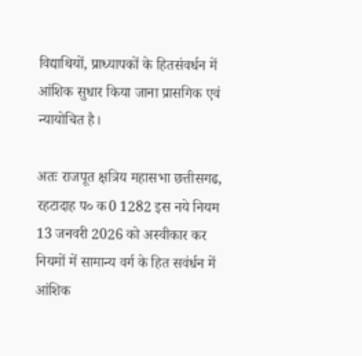विद्याथियों, प्राध्यापकों के हितसंवर्धन में आंशिक सुधार किया जाना प्रासगिक एवं न्यायोचित है।

अतः राजपूत क्षत्रिय महासभा छत्तीसगढ, रहटादाह प० क0 1282 इस नये नियम 13 जनवरी 2026 को अस्वीकार कर नियमों में सामान्य वर्ग के हित सवंर्धन में आंशिक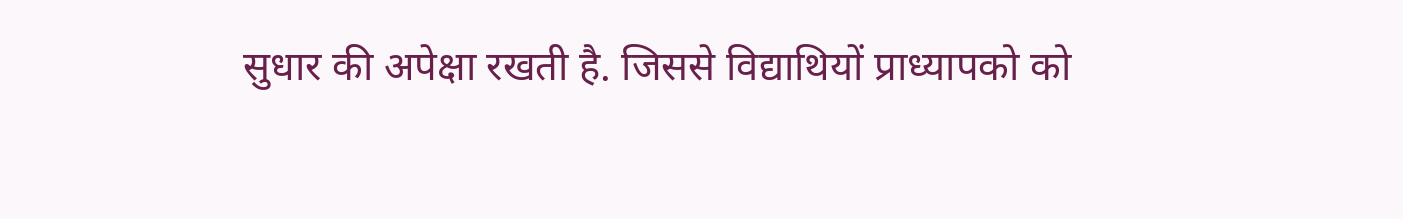सुधार की अपेक्षा रखती है. जिससे विद्याथियों प्राध्यापको को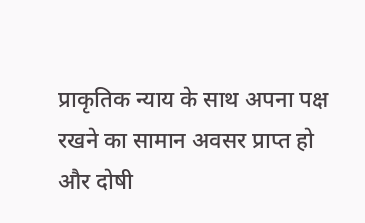प्राकृतिक न्याय के साथ अपना पक्ष रखने का सामान अवसर प्राप्त हो और दोषी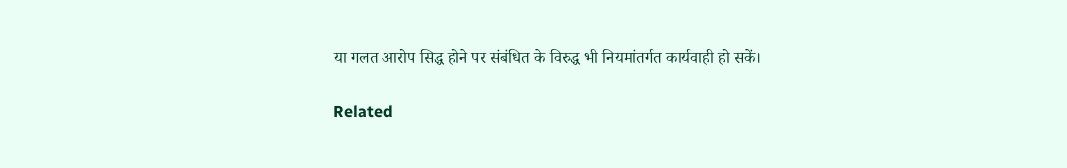या गलत आरोप सिद्ध होने पर संबंधित के विरुद्ध भी नियमांतर्गत कार्यवाही हो सकें।

Related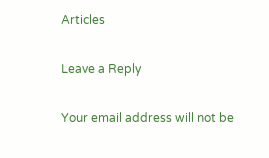Articles

Leave a Reply

Your email address will not be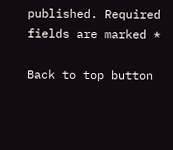published. Required fields are marked *

Back to top button